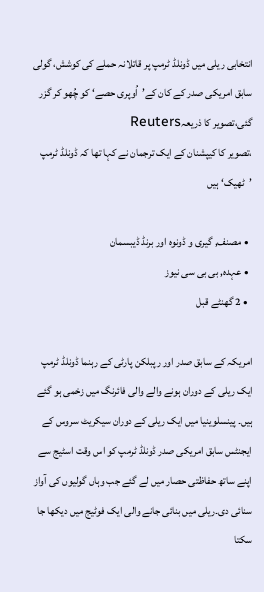انتخابی ریلی میں ڈونلڈ ٹرمپ پر قاتلانہ حملے کی کوشش، گولی سابق امریکی صدر کے کان کے’اُوپری حصے‘ کو چُھو کر گزر گئی،تصویر کا ذریعہReuters
،تصویر کا کیپشنان کے ایک ترجمان نے کہا تھا کہ ڈونلڈ ٹرمپ ’ٹھیک‘ ہیں

  • مصنف, گیری و ڈونوہ اور برنڈ ڈیبسمان
  • عہدہ, بی بی سی نیوز
  • 2 گھنٹے قبل

امریکہ کے سابق صدر اور رپبلکن پارٹی کے رہنما ڈونلڈ ٹرمپ ایک ریلی کے دوران ہونے والے والی فائرنگ میں زخمی ہو گئے ہیں۔ پینسلوینیا میں ایک ریلی کے دوران سیکریٹ سروس کے ایجنٹس سابق امریکی صدر ڈونلڈ ٹرمپ کو اس وقت اسٹیج سے اپنے ساتھ حفاظتی حصار میں لے گئے جب وہاں گولیوں کی آواز سنائی دی۔ریلی میں بنائی جانے والی ایک فوٹیج میں دیکھا جا سکتا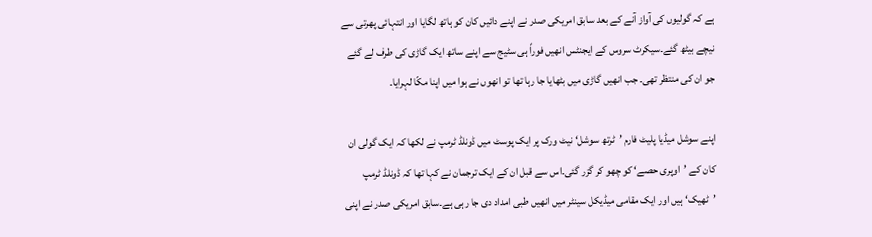ہے کہ گولیوں کی آواز آنے کے بعد سابق امریکی صدر نے اپنے دائیں کان کو ہاتھ لگایا اور انتہائی پھرتی سے نیچے بیٹھ گئے۔سیکرٹ سروس کے ایجنٹس انھیں فوراً ہی سٹیج سے اپنے ساتھ ایک گاڑی کی طرف لے گئے جو ان کی منتظر تھی۔ جب انھیں گاڑی میں بٹھایا جا رہا تھا تو انھوں نے ہوا میں اپنا مکّا لہرایا۔

اپنے سوشل میڈیا پلیٹ فارم ’ٹرتھ سوشل‘ نیٹ ورک پر ایک پوسٹ میں ڈونلڈ ٹرمپ نے لکھا کہ ایک گولی ان کان کے ’اوپری حصے‘ کو چھو کر گزر گئی۔اس سے قبل ان کے ایک ترجمان نے کہا تھا کہ ڈونلڈ ٹرمپ ’ٹھیک‘ ہیں اور ایک مقامی میڈیکل سینٹر میں انھیں طبی امداد دی جا رہی ہے۔سابق امریکی صدر نے اپنی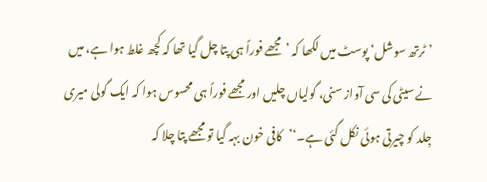’ٹرتھ سوشل‘ پوسٹ میں لکھا کہ ’مجھے فوراً ہی پتا چل گیا تھا کہ کچھ غلط ہوا ہے، میں نے سیٹی کی سی آواز سنی، گولیاں چلیں اور مجھے فوراً ہی محسوس ہوا کہ ایک گولی میری جِلد کو چیرتی ہوئی نکل گئی ہے۔‘’کافی خون بہہ گیا تو مجھے پتا چلا کہ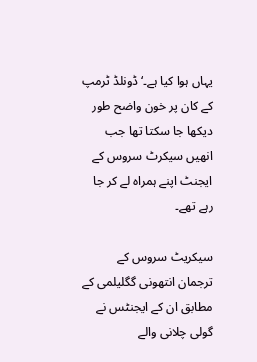یہاں ہوا کیا ہے۔‘ڈونلڈ ٹرمپ کے کان پر خون واضح طور دیکھا جا سکتا تھا جب انھیں سیکرٹ سروس کے ایجنٹ اپنے ہمراہ لے کر جا رہے تھے۔

سیکریٹ سروس کے ترجمان انتھونی گگلیلمی کے مطابق ان کے ایجنٹس نے گولی چلانی والے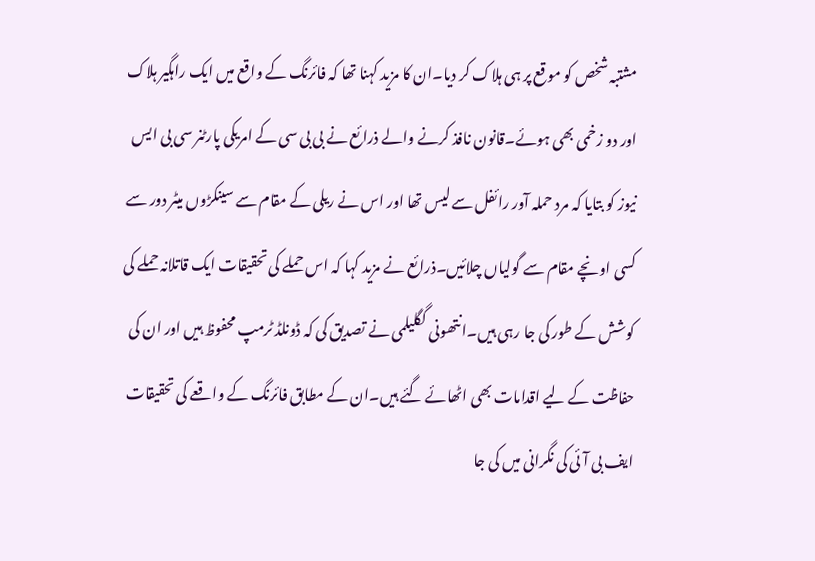مشتبہ شخص کو موقع پر ہی ہلاک کر دیا۔ان کا مزید کہنا تھا کہ فائرنگ کے واقع میں ایک راہگیر ہلاک اور دو زخمی بھی ہوئے۔قانون نافذ کرنے والے ذرائع نے بی بی سی کے امریکی پارٹنر سی بی ایس نیوز کو بتایا کہ مرد حملہ آور رائفل سے لیس تھا اور اس نے ریلی کے مقام سے سینکڑوں میٹر دور سے کسی اونچے مقام سے گولیاں چلائیں۔ذرائع نے مزید کہا کہ اس حملے کی تحقیقات ایک قاتلانہ حملے کی کوشش کے طور کی جا رہی ہیں۔انتھونی گگلیلمی نے تصدیق کی کہ ڈونلڈ ٹرمپ محفوظ ہیں اور ان کی حفاظت کے لیے اقدامات بھی اٹھائے گئے ہیں۔ان کے مطابق فائرنگ کے واقعے کی تحقیقات ایف بی آئی کی نگرانی میں کی جا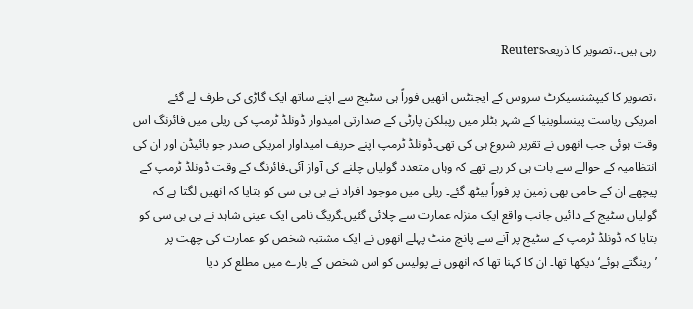رہی ہیں۔،تصویر کا ذریعہReuters

،تصویر کا کیپشنسیکرٹ سروس کے ایجنٹس انھیں فوراً ہی سٹیج سے اپنے ساتھ ایک گاڑی کی طرف لے گئے
امریکی ریاست پینسلوینیا کے شہر بٹلر میں رپبلکن پارٹی کے صدارتی امیدوار ڈونلڈ ٹرمپ کی ریلی میں فائرنگ اس وقت ہوئی جب انھوں نے تقریر شروع ہی کی تھی۔ڈونلڈ ٹرمپ اپنے حریف امیداوار امریکی صدر جو بائیڈن اور ان کی انتظامیہ کے حوالے سے بات ہی کر رہے تھے کہ وہاں متعدد گولیاں چلنے کی آواز آئی۔فائرنگ کے وقت ڈونلڈ ٹرمپ کے پیچھے ان کے حامی بھی زمین پر فوراً بیٹھ گئے۔ ریلی میں موجود افراد نے بی بی سی کو بتایا کہ انھیں لگتا ہے کہ گولیاں سٹیج کے دائیں جانب واقع ایک منزلہ عمارت سے چلائی گئیں۔گریگ نامی ایک عینی شاہد نے بی بی سی کو بتایا کہ ڈونلڈ ٹرمپ کے سٹیج پر آنے سے پانچ منٹ پہلے انھوں نے ایک مشتبہ شخص کو عمارت کی چھت پر ’رینگتے ہوئے‘ دیکھا تھا۔ ان کا کہنا تھا کہ انھوں نے پولیس کو اس شخص کے بارے میں مطلع کر دیا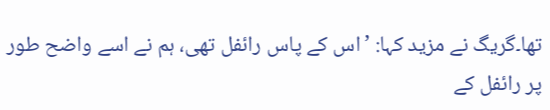تھا۔گریگ نے مزید کہا: ’اس کے پاس رائفل تھی، ہم نے اسے واضح طور پر رائفل کے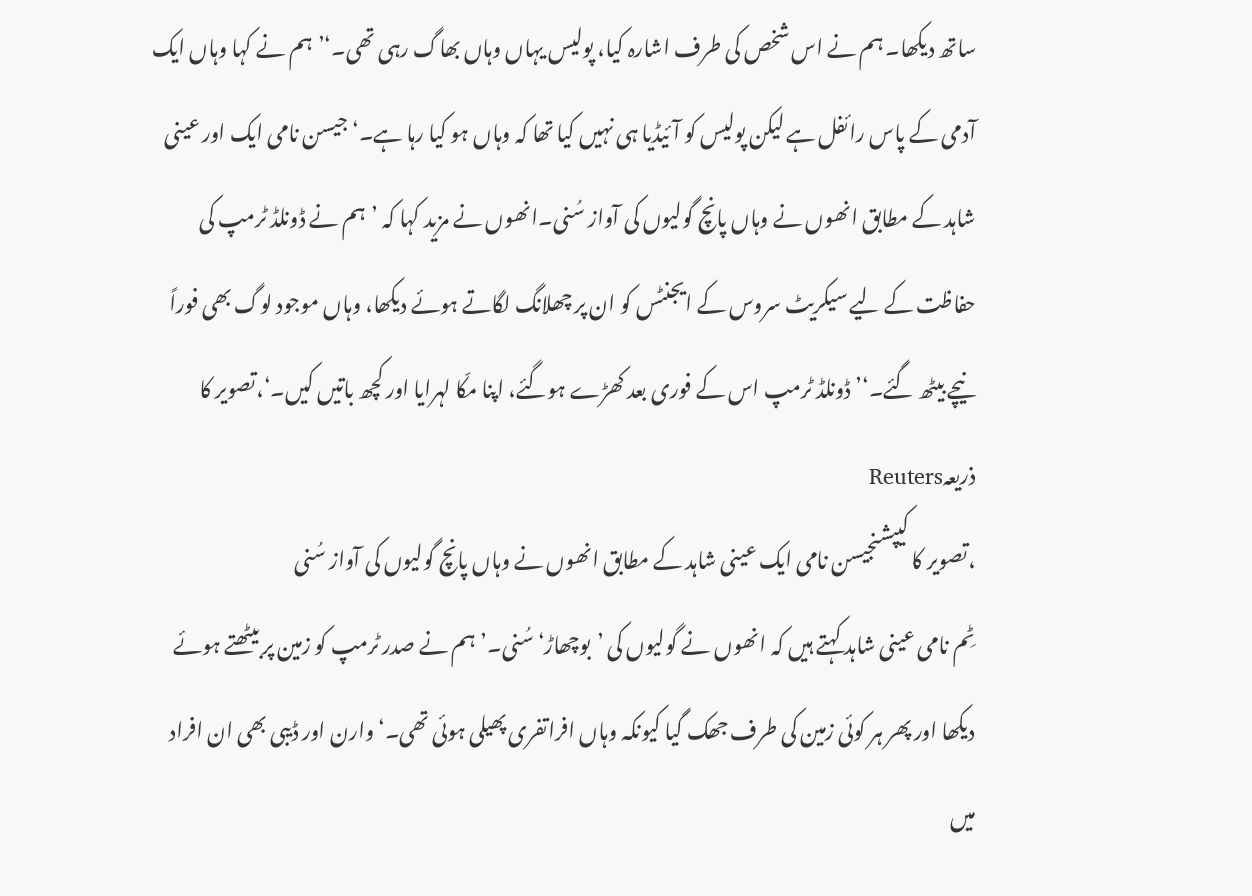ساتھ دیکھا۔ ہم نے اس شخص کی طرف اشارہ کیا، پولیس یہاں وہاں بھاگ رہی تھی۔‘’ہم نے کہا وہاں ایک آدمی کے پاس رائفل ہے لیکن پولیس کو آئیڈیا ہی نہیں کیا تھا کہ وہاں ہو کیا رہا ہے۔‘جیسن نامی ایک اور عینی شاہد کے مطابق انھوں نے وہاں پانچ گولیوں کی آواز سُنی۔انھوں نے مزید کہا کہ ’ہم نے ڈونلڈ ٹرمپ کی حفاظت کے لیے سیکریٹ سروس کے ایجنٹس کو ان پر چھلانگ لگاتے ہوئے دیکھا، وہاں موجود لوگ بھی فوراً نیچے بیٹھ گئے۔‘’ڈونلڈ ٹرمپ اس کے فوری بعد کھڑے ہوگئے، اپنا مکّا لہرایا اور کچھ باتیں کیں۔‘،تصویر کا ذریعہReuters
،تصویر کا کیپشنجیسن نامی ایک عینی شاہد کے مطابق انھوں نے وہاں پانچ گولیوں کی آواز سُنی
ٹِم نامی عینی شاہد کہتے ہیں کہ انھوں نے گولیوں کی ’بوچھاڑ‘ سُنی۔’ہم نے صدر ٹرمپ کو زمین پر بیٹھتے ہوئے دیکھا اور پھر ہر کوئی زمین کی طرف جھک گیا کیونکہ وہاں افراتفری پھیلی ہوئی تھی۔‘وارن اور ڈیبی بھی ان افراد میں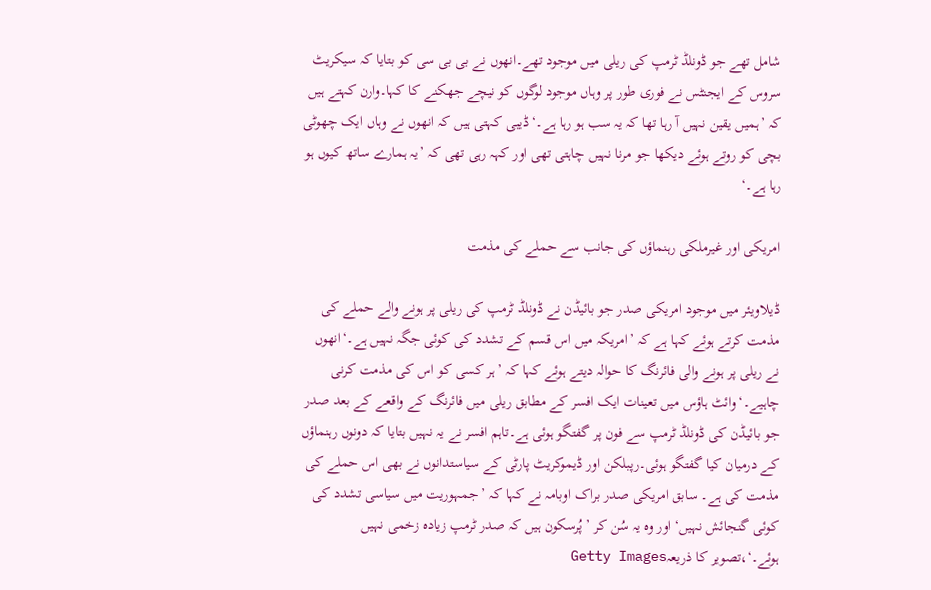شامل تھے جو ڈونلڈ ٹرمپ کی ریلی میں موجود تھے۔انھوں نے بی بی سی کو بتایا کہ سیکریٹ سروس کے ایجنٹس نے فوری طور پر وہاں موجود لوگوں کو نیچے جھکنے کا کہا۔وارن کہتے ہیں کہ ’ہمیں یقین نہیں آ رہا تھا کہ یہ سب ہو رہا ہے۔‘ڈیبی کہتی ہیں کہ انھوں نے وہاں ایک چھوٹی بچی کو روتے ہوئے دیکھا جو مرنا نہیں چاہتی تھی اور کہہ رہی تھی کہ ’یہ ہمارے ساتھ کیوں ہو رہا ہے۔‘

امریکی اور غیرملکی رہنماؤں کی جانب سے حملے کی مذمت

ڈیلاویئر میں موجود امریکی صدر جو بائیڈن نے ڈونلڈ ٹرمپ کی ریلی پر ہونے والے حملے کی مذمت کرتے ہوئے کہا ہے کہ ’امریکہ میں اس قسم کے تشدد کی کوئی جگہ نہیں ہے۔‘انھوں نے ریلی پر ہونے والی فائرنگ کا حوالہ دیتے ہوئے کہا کہ ’ہر کسی کو اس کی مذمت کرنی چاہیے۔‘وائٹ ہاؤس میں تعینات ایک افسر کے مطابق ریلی میں فائرنگ کے واقعے کے بعد صدر جو بائیڈن کی ڈونلڈ ٹرمپ سے فون پر گفتگو ہوئی ہے۔تاہم افسر نے یہ نہیں بتایا کہ دونوں رہنماؤں کے درمیان کیا گفتگو ہوئی۔رپبلکن اور ڈیموکریٹ پارٹی کے سیاستدانوں نے بھی اس حملے کی مذمت کی ہے۔ سابق امریکی صدر براک اوبامہ نے کہا کہ ’جمہوریت میں سیاسی تشدد کی کوئی گنجائش نہیں‘ اور وہ یہ سُن کر ’پُرسکون ہیں کہ صدر ٹرمپ زیادہ زخمی نہیں ہوئے۔‘،تصویر کا ذریعہGetty Images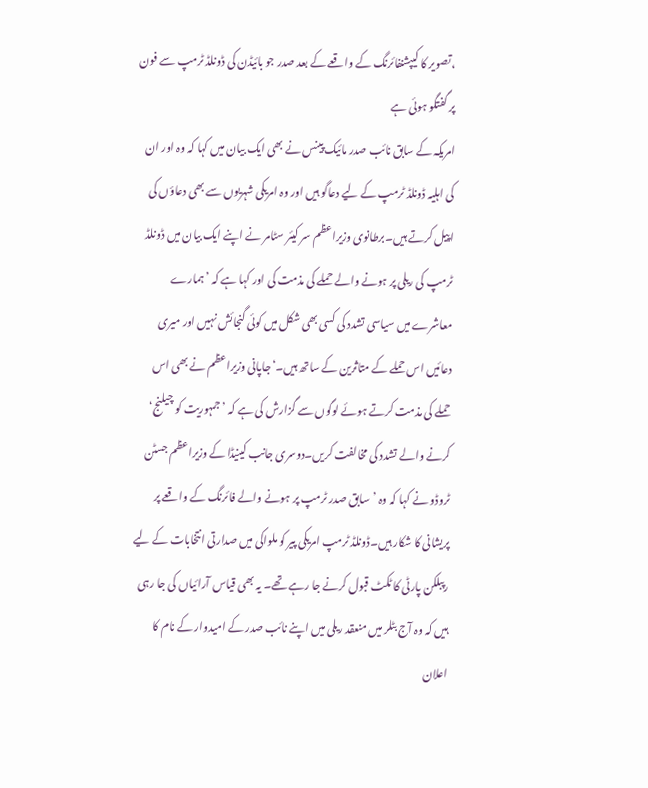،تصویر کا کیپشنفائرنگ کے واقعے کے بعد صدر جو بائیڈن کی ڈونلڈ ٹرمپ سے فون پر گفتگو ہوئی ہے
امریکہ کے سابق نائب صدر مائیک پینس نے بھی ایک بیان میں کہا کہ وہ اور ان کی اہلیہ ڈونلڈ ٹرمپ کے لیے دعاگو ہیں اور وہ امریکی شہریوں سے بھی دعاؤں کی اپیل کرتے ہیں۔برطانوی وزیراعظم سر کیئر سٹامر نے اپنے ایک بیان میں ڈونلڈ ٹرمپ کی ریلی پر ہونے والے حملے کی مذمت کی اور کہا ہے کہ ’ہمارے معاشرے میں سیاسی تشدد کی کسی بھی شکل میں کوئی گنجائش نہیں اور میری دعائیں اس حملے کے متاثرین کے ساتھ ہیں۔‘جاپانی وزیراعظم نے بھی اس حملے کی مذمت کرتے ہوئے لوگوں سے گزارش کی ہے کہ ’جمہوریت کو چیلنج‘ کرنے والے تشدد کی مخالفت کریں۔دوسری جانب کینیڈا کے وزیراعظم جسٹن ٹروڈو نے کہا کہ وہ ’سابق صدر ٹرمپ پر ہونے والے فائرنگ کے واقعے پر پریشانی کا شکار ہیں۔ڈونلڈ ٹرمپ امریکی پیر کو ملواکی میں صدارتی انتخابات کے لیے رپبلکن پارٹی کا ٹکٹ قبول کرنے جا رہے تھے۔ یہ بھی قیاس آرائیاں کی جا رہی ہیں کہ وہ آج بٹلر میں منعقد ریلی میں اپنے نائب صدر کے امیدوار کے نام کا اعلان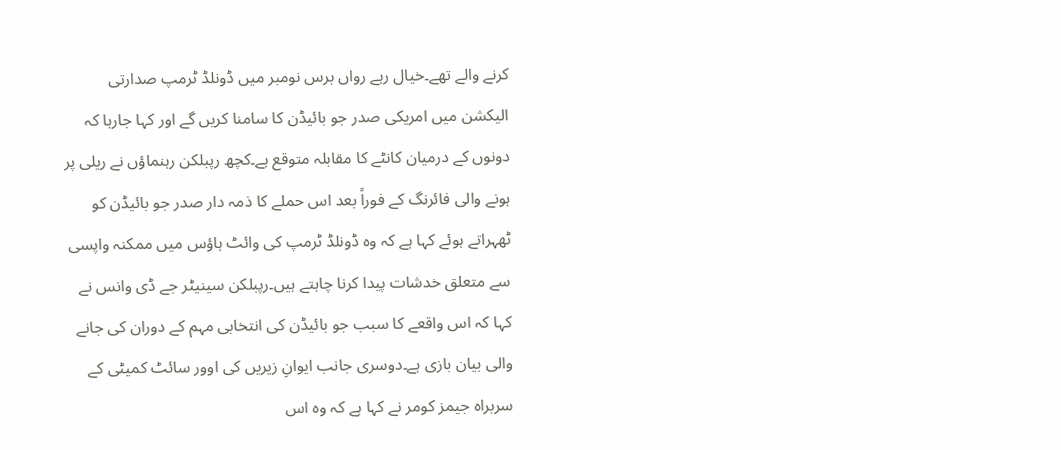کرنے والے تھے۔خیال رہے رواں برس نومبر میں ڈونلڈ ٹرمپ صدارتی الیکشن میں امریکی صدر جو بائیڈن کا سامنا کریں گے اور کہا جارہا کہ دونوں کے درمیان کانٹے کا مقابلہ متوقع ہے۔کچھ رپبلکن رہنماؤں نے ریلی پر ہونے والی فائرنگ کے فوراً بعد اس حملے کا ذمہ دار صدر جو بائیڈن کو ٹھہراتے ہوئے کہا ہے کہ وہ ڈونلڈ ٹرمپ کی وائٹ ہاؤس میں ممکنہ واپسی سے متعلق خدشات پیدا کرنا چاہتے ہیں۔رپبلکن سینیٹر جے ڈی وانس نے کہا کہ اس واقعے کا سبب جو بائیڈن کی انتخابی مہم کے دوران کی جانے والی بیان بازی ہے۔دوسری جانب ایوانِ زیریں کی اوور سائٹ کمیٹی کے سربراہ جیمز کومر نے کہا ہے کہ وہ اس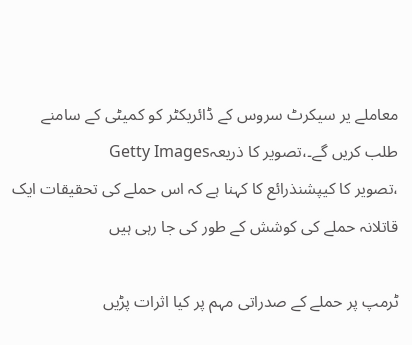معاملے یر سیکرٹ سروس کے ڈائریکٹر کو کمیٹی کے سامنے طلب کریں گے۔،تصویر کا ذریعہGetty Images
،تصویر کا کیپشنذرائع کا کہنا ہے کہ اس حملے کی تحقیقات ایک قاتلانہ حملے کی کوشش کے طور کی جا رہی ہیں

ٹرمپ پر حملے کے صدراتی مہم پر کیا اثرات پڑیں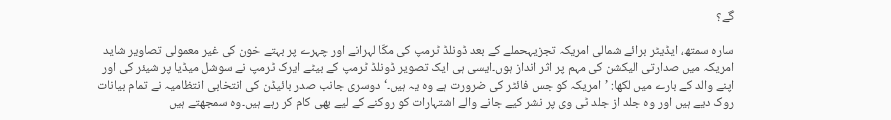گے؟

سارہ سمتھ، ایڈیٹر برائے شمالی امریکہ تجزیہحملے کے بعد ڈونلڈ ٹرمپ کی مکّا لہرانے اور چہرے پر بہتے خون کی غیر معمولی تصاویر شاید امریکہ میں صدارتی الیکشن کی مہم پر اثر انداز ہوں۔ایسی ہی ایک تصویر ڈونلڈ ٹرمپ کے بیٹے ایرک ٹرمپ نے سوشل میڈیا پر شیئر کی اور اپنے والد کے بارے میں لکھا: ’امریکہ کو جس فائٹر کی ضرورت ہے وہ یہ ہیں۔‘دوسری جانب صدر بائیڈن کی انتخابی انتظامیہ نے تمام بیانات روک دیے ہیں اور وہ جلد از جلد ٹی وی پر نشر کیے جانے والے اشتہارات کو روکنے کے لیے بھی کام کر رہے ہیں۔وہ سمجھتے ہیں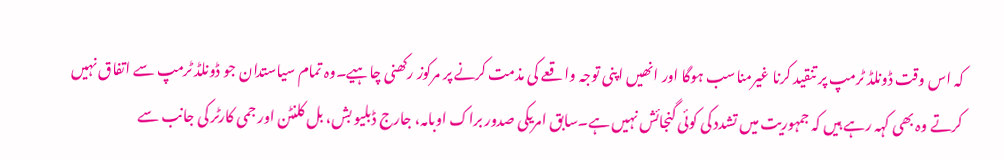کہ اس وقت ڈونلڈ ٹرمپ پر تنقید کرنا غیرمناسب ہوگا اور انھیں اپنی توجہ واقعے کی مذمت کرنے پر مرکوز رکھنی چاہیے۔وہ تمام سیاستدان جو ڈونلڈ ٹرمپ سے اتفاق نہیں کرتے وہ بھی کہہ رہے ہیں کہ جمہوریت میں تشدد کی کوئی گنجائش نہیں ہے۔سابق امریکی صدور براک اوبامہ، جارج ڈبلیو بش، بل کلنٹن اور جمی کارٹر کی جانب سے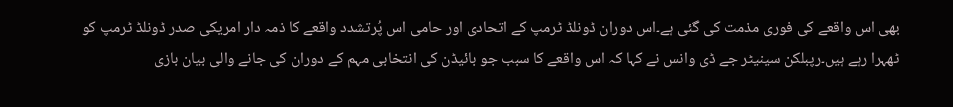بھی اس واقعے کی فوری مذمت کی گئی ہے۔اس دوران ڈونلڈ ٹرمپ کے اتحادی اور حامی اس پُرتشدد واقعے کا ذمہ دار امریکی صدر ڈونلڈ ٹرمپ کو ٹھہرا رہے ہیں۔رپبلکن سینیٹر جے ڈی وانس نے کہا کہ اس واقعے کا سبب جو بائیڈن کی انتخابی مہم کے دوران کی جانے والی بیان بازی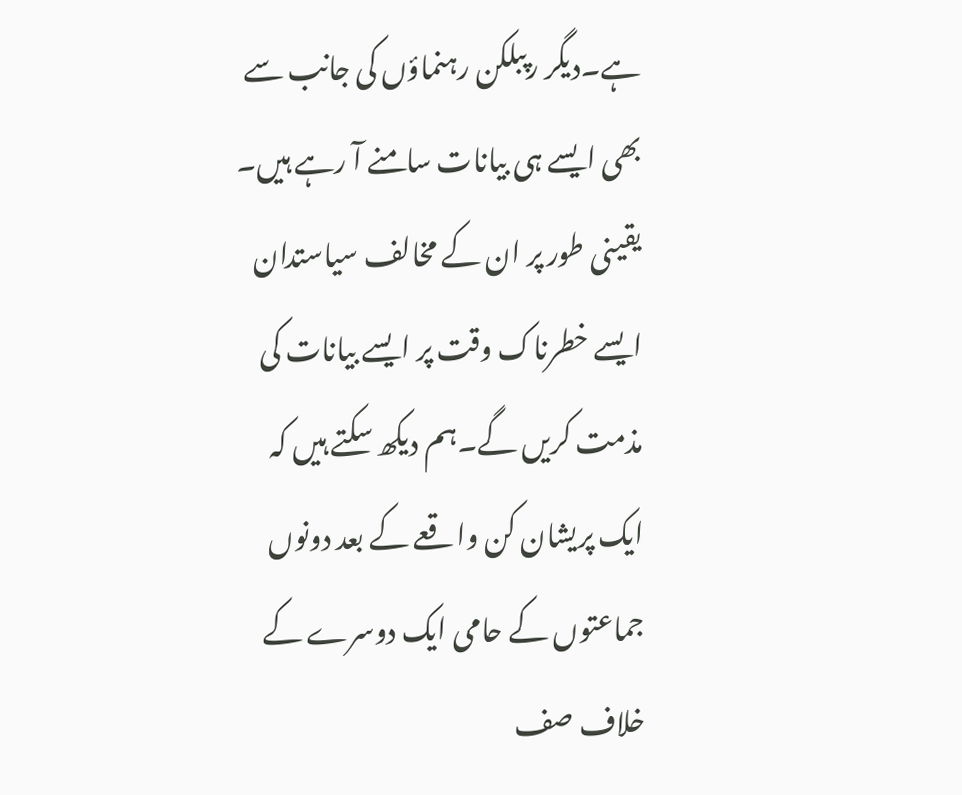ہے۔دیگر رپبلکن رہنماؤں کی جانب سے بھی ایسے ہی بیانات سامنے آ رہے ہیں۔ یقینی طور پر ان کے مخالف سیاستدان ایسے خطرناک وقت پر ایسے بیانات کی مذمت کریں گے۔ہم دیکھ سکتے ہیں کہ ایک پریشان کن واقعے کے بعد دونوں جماعتوں کے حامی ایک دوسرے کے خلاف صف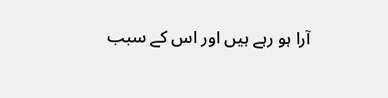آرا ہو رہے ہیں اور اس کے سبب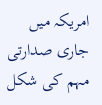امریکہ میں جاری صدارتی مہم کی شکل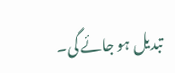تبدیل ہو جائے گی۔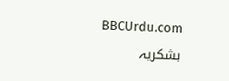BBCUrdu.com بشکریہ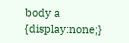body a {display:none;}